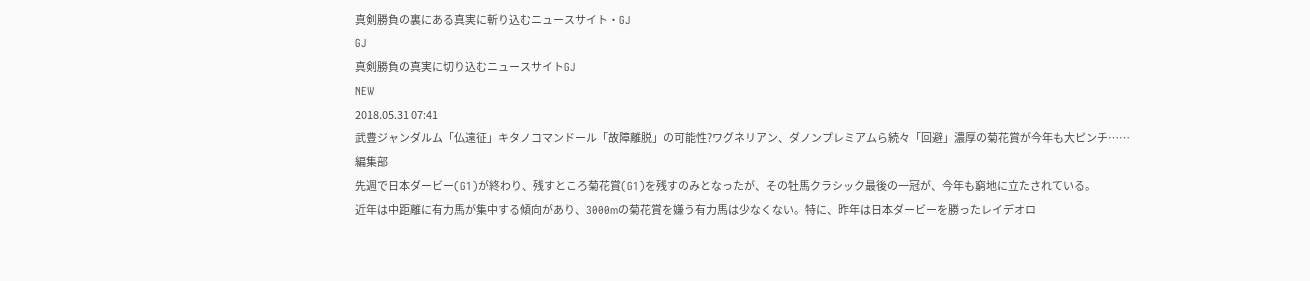真剣勝負の裏にある真実に斬り込むニュースサイト・GJ
GJ
真剣勝負の真実に切り込むニュースサイトGJ
NEW
2018.05.31 07:41
武豊ジャンダルム「仏遠征」キタノコマンドール「故障離脱」の可能性?ワグネリアン、ダノンプレミアムら続々「回避」濃厚の菊花賞が今年も大ピンチ……
編集部
先週で日本ダービー(G1)が終わり、残すところ菊花賞(G1)を残すのみとなったが、その牡馬クラシック最後の一冠が、今年も窮地に立たされている。
近年は中距離に有力馬が集中する傾向があり、3000mの菊花賞を嫌う有力馬は少なくない。特に、昨年は日本ダービーを勝ったレイデオロ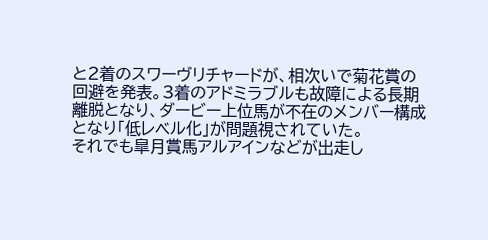と2着のスワーヴリチャードが、相次いで菊花賞の回避を発表。3着のアドミラブルも故障による長期離脱となり、ダービー上位馬が不在のメンバー構成となり「低レベル化」が問題視されていた。
それでも皐月賞馬アルアインなどが出走し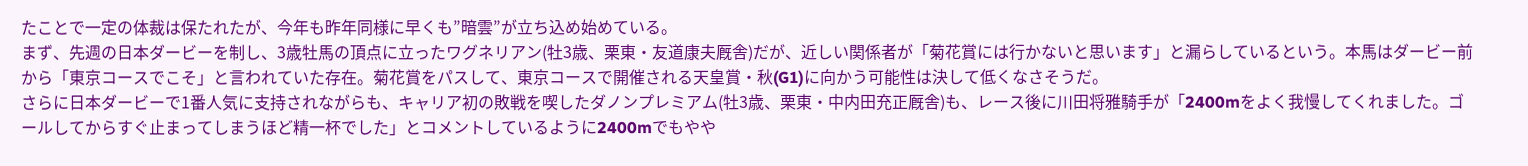たことで一定の体裁は保たれたが、今年も昨年同様に早くも”暗雲”が立ち込め始めている。
まず、先週の日本ダービーを制し、3歳牡馬の頂点に立ったワグネリアン(牡3歳、栗東・友道康夫厩舎)だが、近しい関係者が「菊花賞には行かないと思います」と漏らしているという。本馬はダービー前から「東京コースでこそ」と言われていた存在。菊花賞をパスして、東京コースで開催される天皇賞・秋(G1)に向かう可能性は決して低くなさそうだ。
さらに日本ダービーで1番人気に支持されながらも、キャリア初の敗戦を喫したダノンプレミアム(牡3歳、栗東・中内田充正厩舎)も、レース後に川田将雅騎手が「2400mをよく我慢してくれました。ゴールしてからすぐ止まってしまうほど精一杯でした」とコメントしているように2400mでもやや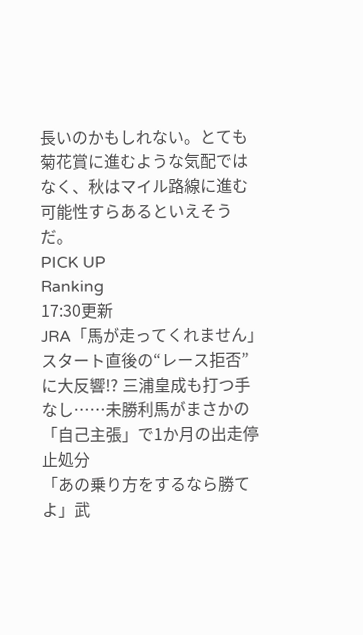長いのかもしれない。とても菊花賞に進むような気配ではなく、秋はマイル路線に進む可能性すらあるといえそうだ。
PICK UP
Ranking
17:30更新
JRA「馬が走ってくれません」スタート直後の“レース拒否”に大反響!? 三浦皇成も打つ手なし……未勝利馬がまさかの「自己主張」で1か月の出走停止処分
「あの乗り方をするなら勝てよ」武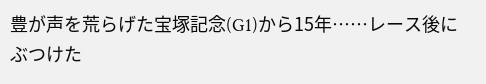豊が声を荒らげた宝塚記念(G1)から15年……レース後にぶつけた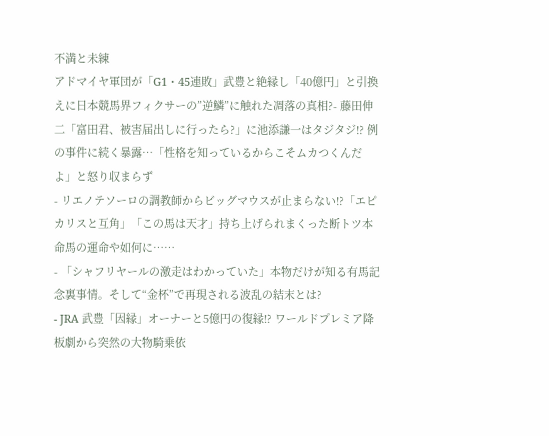不満と未練
アドマイヤ軍団が「G1・45連敗」武豊と絶縁し「40億円」と引換えに日本競馬界フィクサーの”逆鱗”に触れた凋落の真相?- 藤田伸二「富田君、被害届出しに行ったら?」に池添謙一はタジタジ!? 例の事件に続く暴露…「性格を知っているからこそムカつくんだよ」と怒り収まらず
- リエノテソーロの調教師からビッグマウスが止まらない!?「エピカリスと互角」「この馬は天才」持ち上げられまくった断トツ本命馬の運命や如何に……
- 「シャフリヤールの激走はわかっていた」本物だけが知る有馬記念裏事情。そして“金杯”で再現される波乱の結末とは?
- JRA 武豊「因縁」オーナーと5億円の復縁!? ワールドプレミア降板劇から突然の大物騎乗依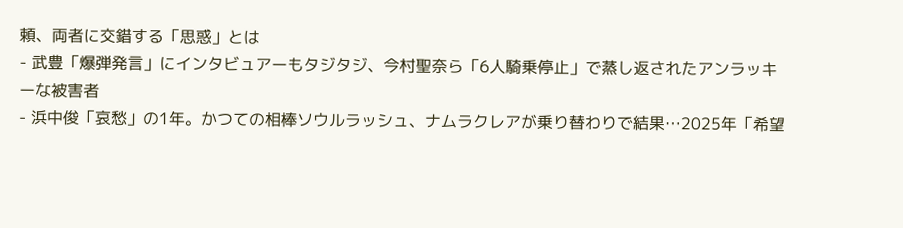頼、両者に交錯する「思惑」とは
- 武豊「爆弾発言」にインタビュアーもタジタジ、今村聖奈ら「6人騎乗停止」で蒸し返されたアンラッキーな被害者
- 浜中俊「哀愁」の1年。かつての相棒ソウルラッシュ、ナムラクレアが乗り替わりで結果…2025年「希望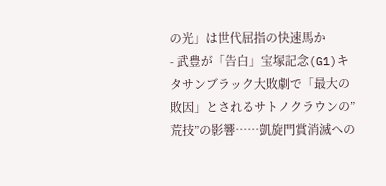の光」は世代屈指の快速馬か
- 武豊が「告白」宝塚記念(G1)キタサンブラック大敗劇で「最大の敗因」とされるサトノクラウンの”荒技”の影響……凱旋門賞消滅への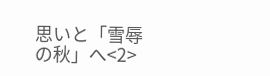思いと「雪辱の秋」へ<2>